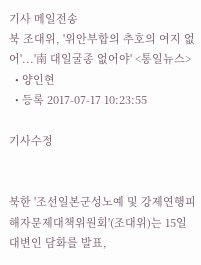기사 메일전송
북 조대위, '위안부합의 추호의 여지 없어'...'南 대일굴종 없어야' <통일뉴스>
  • 양인현
  • 등록 2017-07-17 10:23:55

기사수정


북한 '조선일본군성노예 및 강제연행피해자문제대책위원회'(조대위)는 15일 대변인 담화를 발표,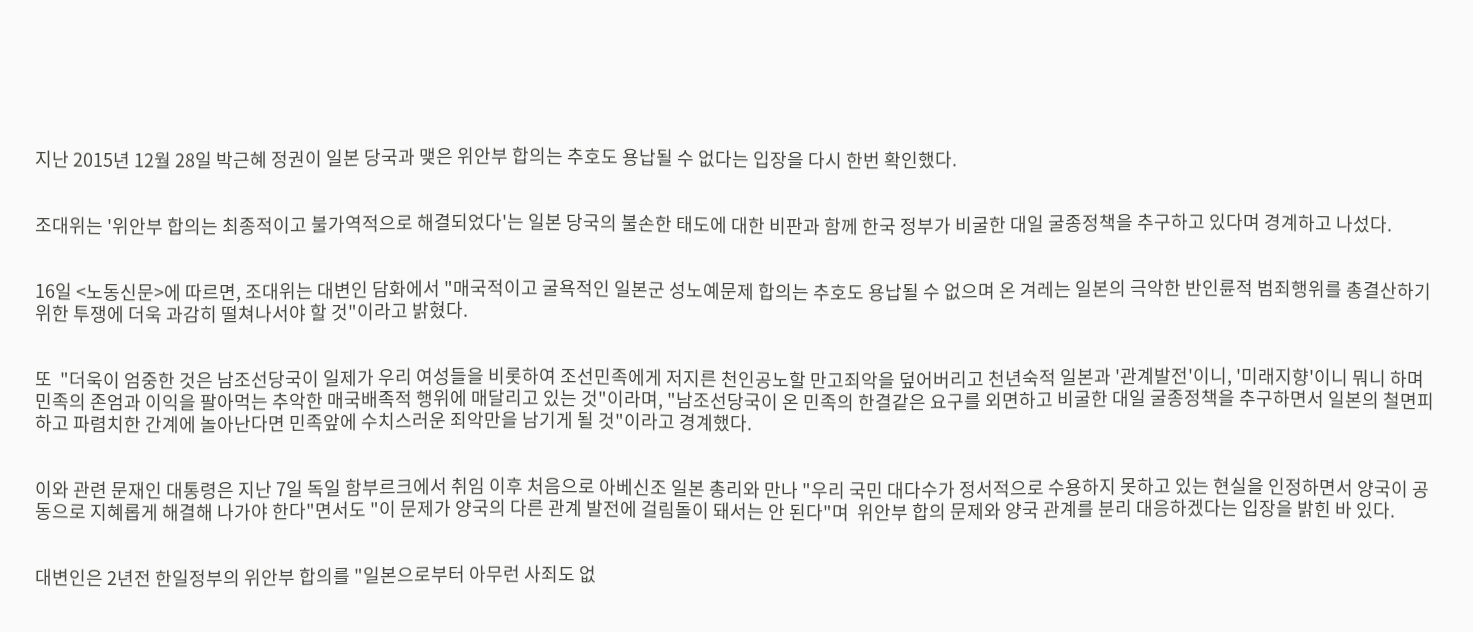지난 2015년 12월 28일 박근혜 정권이 일본 당국과 맺은 위안부 합의는 추호도 용납될 수 없다는 입장을 다시 한번 확인했다.


조대위는 '위안부 합의는 최종적이고 불가역적으로 해결되었다'는 일본 당국의 불손한 태도에 대한 비판과 함께 한국 정부가 비굴한 대일 굴종정책을 추구하고 있다며 경계하고 나섰다.


16일 <노동신문>에 따르면, 조대위는 대변인 담화에서 "매국적이고 굴욕적인 일본군 성노예문제 합의는 추호도 용납될 수 없으며 온 겨레는 일본의 극악한 반인륜적 범죄행위를 총결산하기 위한 투쟁에 더욱 과감히 떨쳐나서야 할 것"이라고 밝혔다.


또  "더욱이 엄중한 것은 남조선당국이 일제가 우리 여성들을 비롯하여 조선민족에게 저지른 천인공노할 만고죄악을 덮어버리고 천년숙적 일본과 '관계발전'이니, '미래지향'이니 뭐니 하며 민족의 존엄과 이익을 팔아먹는 추악한 매국배족적 행위에 매달리고 있는 것"이라며, "남조선당국이 온 민족의 한결같은 요구를 외면하고 비굴한 대일 굴종정책을 추구하면서 일본의 철면피하고 파렴치한 간계에 놀아난다면 민족앞에 수치스러운 죄악만을 남기게 될 것"이라고 경계했다.


이와 관련 문재인 대통령은 지난 7일 독일 함부르크에서 취임 이후 처음으로 아베신조 일본 총리와 만나 "우리 국민 대다수가 정서적으로 수용하지 못하고 있는 현실을 인정하면서 양국이 공동으로 지혜롭게 해결해 나가야 한다"면서도 "이 문제가 양국의 다른 관계 발전에 걸림돌이 돼서는 안 된다"며  위안부 합의 문제와 양국 관계를 분리 대응하겠다는 입장을 밝힌 바 있다.


대변인은 2년전 한일정부의 위안부 합의를 "일본으로부터 아무런 사죄도 없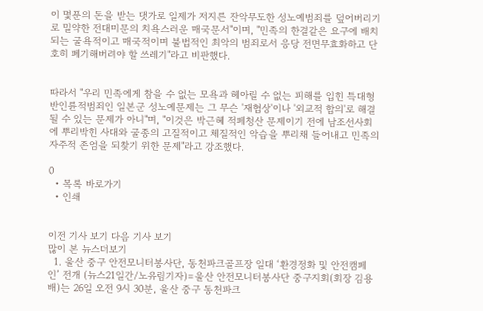이 몇푼의 돈을 받는 댓가로 일제가 저지른 잔악무도한 성노예범죄를 덮어버리기로 밀약한 전대미문의 치욕스러운 매국문서"이며, "민족의 한결같은 요구에 배치되는 굴욕적이고 매국적이며 불법적인 최악의 범죄로서 응당 전면무효화하고 단호히 폐기해버려야 할 쓰레기"라고 비판했다.


따라서 "우리 민족에게 참을 수 없는 모욕과 헤아릴 수 없는 피해를 입힌 특대형 반인륜적범죄인 일본군 성노예문제는 그 무슨 '재협상'이나 '외교적 합의'로 해결될 수 있는 문제가 아니"며, "이것은 박근혜 적페청산 문제이기 전에 남조선사회에 뿌리박힌 사대와 굴종의 고질적이고 체질적인 악습을 뿌리채 들어내고 민족의 자주적 존엄을 되찾기 위한 문제"라고 강조했다.

0
  • 목록 바로가기
  • 인쇄


이전 기사 보기 다음 기사 보기
많이 본 뉴스더보기
  1. 울산 중구 안전모니터봉사단, 동천파크골프장 일대 ‘환경정화 및 안전캠페인’ 전개 (뉴스21일간/노유림기자)=울산 안전모니터봉사단 중구지회(회장 김용배)는 26일 오전 9시 30분, 울산 중구 동천파크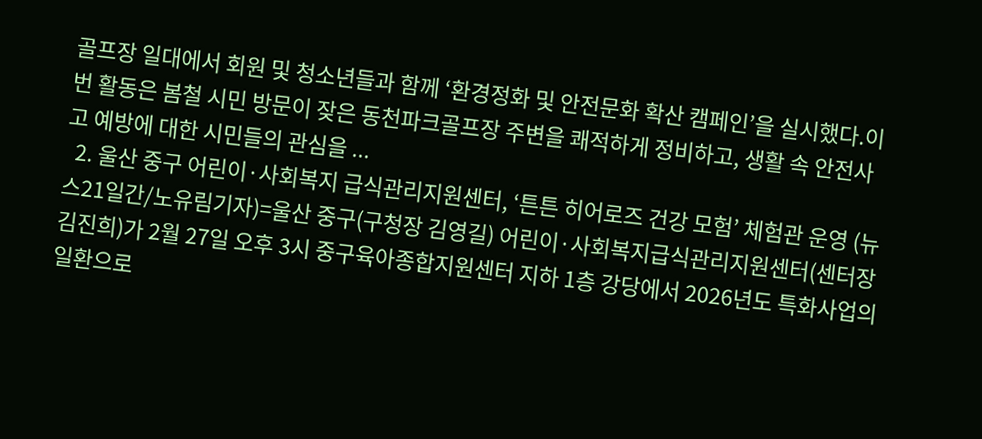골프장 일대에서 회원 및 청소년들과 함께 ‘환경정화 및 안전문화 확산 캠페인’을 실시했다.이번 활동은 봄철 시민 방문이 잦은 동천파크골프장 주변을 쾌적하게 정비하고, 생활 속 안전사고 예방에 대한 시민들의 관심을 ...
  2. 울산 중구 어린이·사회복지 급식관리지원센터, ‘튼튼 히어로즈 건강 모험’ 체험관 운영 (뉴스21일간/노유림기자)=울산 중구(구청장 김영길) 어린이·사회복지급식관리지원센터(센터장 김진희)가 2월 27일 오후 3시 중구육아종합지원센터 지하 1층 강당에서 2026년도 특화사업의 일환으로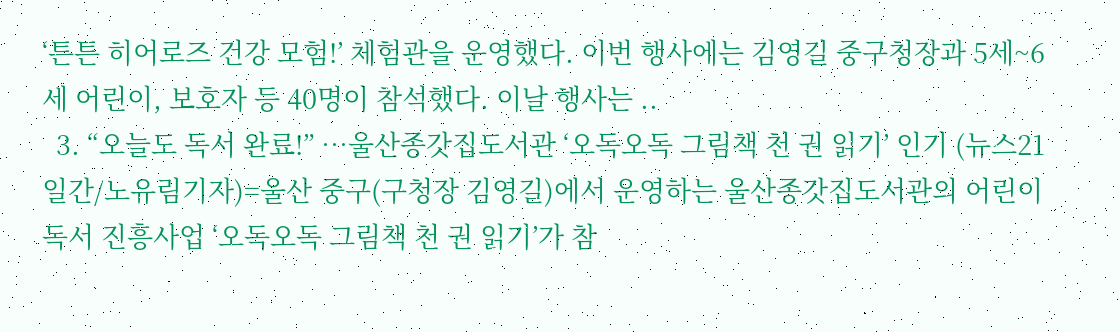‘튼튼 히어로즈 건강 모험!’ 체험관을 운영했다. 이번 행사에는 김영길 중구청장과 5세~6세 어린이, 보호자 등 40명이 참석했다. 이날 행사는 ..
  3. “오늘도 독서 완료!” …울산종갓집도서관 ‘오독오독 그림책 천 권 읽기’ 인기 (뉴스21일간/노유림기자)=울산 중구(구청장 김영길)에서 운영하는 울산종갓집도서관의 어린이 독서 진흥사업 ‘오독오독 그림책 천 권 읽기’가 참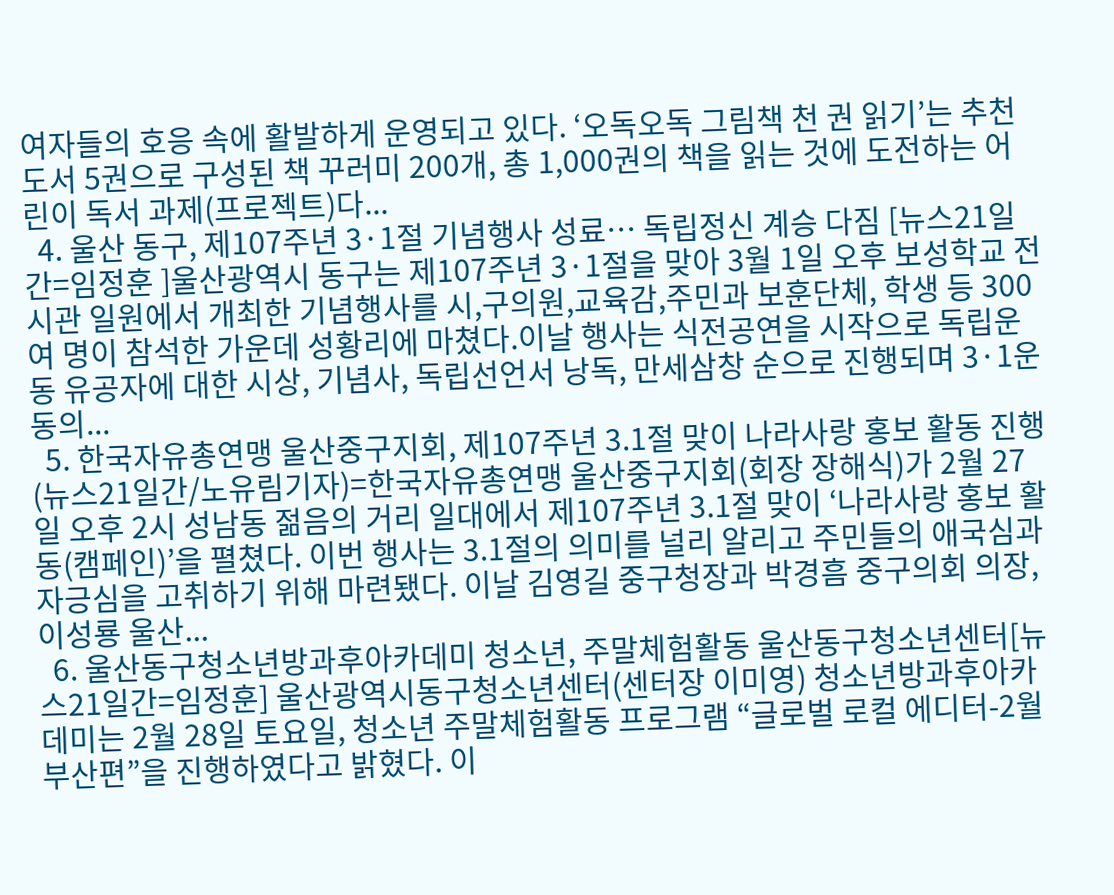여자들의 호응 속에 활발하게 운영되고 있다. ‘오독오독 그림책 천 권 읽기’는 추천 도서 5권으로 구성된 책 꾸러미 200개, 총 1,000권의 책을 읽는 것에 도전하는 어린이 독서 과제(프로젝트)다...
  4. 울산 동구, 제107주년 3·1절 기념행사 성료… 독립정신 계승 다짐 [뉴스21일간=임정훈 ]울산광역시 동구는 제107주년 3·1절을 맞아 3월 1일 오후 보성학교 전시관 일원에서 개최한 기념행사를 시,구의원,교육감,주민과 보훈단체, 학생 등 300여 명이 참석한 가운데 성황리에 마쳤다.이날 행사는 식전공연을 시작으로 독립운동 유공자에 대한 시상, 기념사, 독립선언서 낭독, 만세삼창 순으로 진행되며 3·1운동의...
  5. 한국자유총연맹 울산중구지회, 제107주년 3.1절 맞이 나라사랑 홍보 활동 진행 (뉴스21일간/노유림기자)=한국자유총연맹 울산중구지회(회장 장해식)가 2월 27일 오후 2시 성남동 젊음의 거리 일대에서 제107주년 3.1절 맞이 ‘나라사랑 홍보 활동(캠페인)’을 펼쳤다. 이번 행사는 3.1절의 의미를 널리 알리고 주민들의 애국심과 자긍심을 고취하기 위해 마련됐다. 이날 김영길 중구청장과 박경흠 중구의회 의장, 이성룡 울산...
  6. 울산동구청소년방과후아카데미 청소년, 주말체험활동 울산동구청소년센터[뉴스21일간=임정훈] 울산광역시동구청소년센터(센터장 이미영) 청소년방과후아카데미는 2월 28일 토요일, 청소년 주말체험활동 프로그램 “글로벌 로컬 에디터-2월 부산편”을 진행하였다고 밝혔다. 이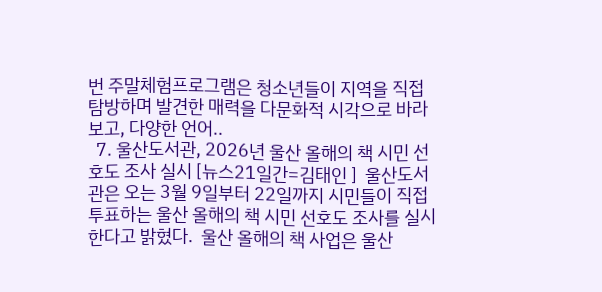번 주말체험프로그램은 청소년들이 지역을 직접 탐방하며 발견한 매력을 다문화적 시각으로 바라보고, 다양한 언어..
  7. 울산도서관, 2026년 울산 올해의 책 시민 선호도 조사 실시 [뉴스21일간=김태인 ]  울산도서관은 오는 3월 9일부터 22일까지 시민들이 직접 투표하는 울산 올해의 책 시민 선호도 조사를 실시한다고 밝혔다.  울산 올해의 책 사업은 울산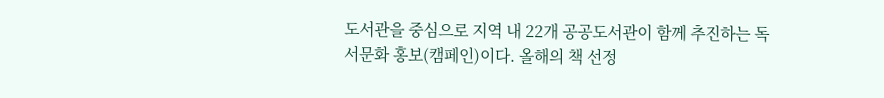도서관을 중심으로 지역 내 22개 공공도서관이 함께 추진하는 독서문화 홍보(캠페인)이다. 올해의 책 선정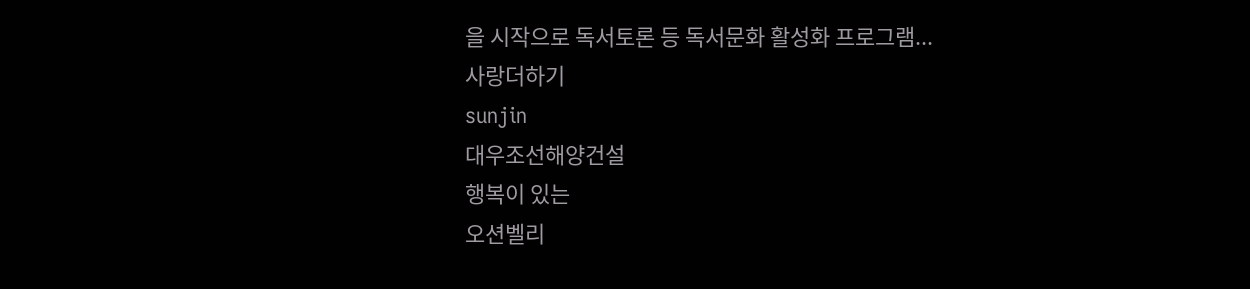을 시작으로 독서토론 등 독서문화 활성화 프로그램...
사랑더하기
sunjin
대우조선해양건설
행복이 있는
오션벨리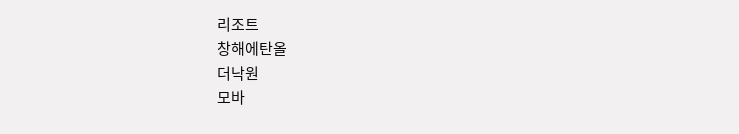리조트
창해에탄올
더낙원
모바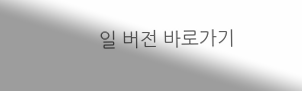일 버전 바로가기